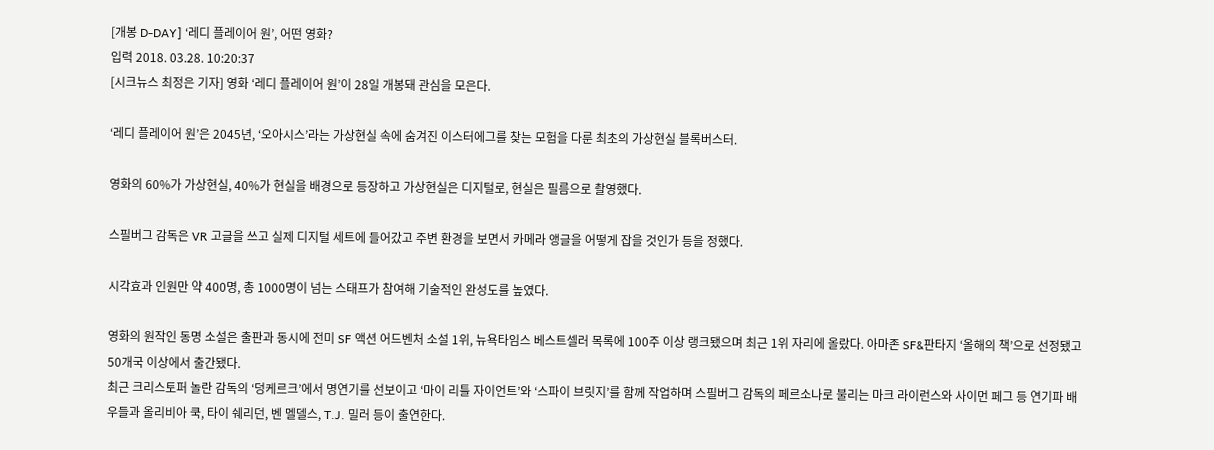[개봉 D-DAY] ‘레디 플레이어 원’, 어떤 영화?
입력 2018. 03.28. 10:20:37
[시크뉴스 최정은 기자] 영화 ‘레디 플레이어 원’이 28일 개봉돼 관심을 모은다.

‘레디 플레이어 원’은 2045년, ‘오아시스’라는 가상현실 속에 숨겨진 이스터에그를 찾는 모험을 다룬 최초의 가상현실 블록버스터.

영화의 60%가 가상현실, 40%가 현실을 배경으로 등장하고 가상현실은 디지털로, 현실은 필름으로 촬영했다.

스필버그 감독은 VR 고글을 쓰고 실제 디지털 세트에 들어갔고 주변 환경을 보면서 카메라 앵글을 어떻게 잡을 것인가 등을 정했다.

시각효과 인원만 약 400명, 총 1000명이 넘는 스태프가 참여해 기술적인 완성도를 높였다.

영화의 원작인 동명 소설은 출판과 동시에 전미 SF 액션 어드벤처 소설 1위, 뉴욕타임스 베스트셀러 목록에 100주 이상 랭크됐으며 최근 1위 자리에 올랐다. 아마존 SF&판타지 ‘올해의 책’으로 선정됐고 50개국 이상에서 출간됐다.
최근 크리스토퍼 놀란 감독의 ‘덩케르크’에서 명연기를 선보이고 ‘마이 리틀 자이언트’와 ‘스파이 브릿지’를 함께 작업하며 스필버그 감독의 페르소나로 불리는 마크 라이런스와 사이먼 페그 등 연기파 배우들과 올리비아 쿡, 타이 쉐리던, 벤 멜델스, T.J. 밀러 등이 출연한다.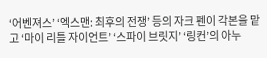‘어벤져스’ ‘엑스맨: 최후의 전쟁’ 등의 자크 펜이 각본을 맡고 ‘마이 리틀 자이언트’ ‘스파이 브릿지’ ‘링컨’의 아누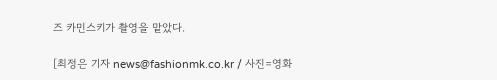즈 카민스키가 촬영을 맡았다.

[최정은 기자 news@fashionmk.co.kr / 사진=영화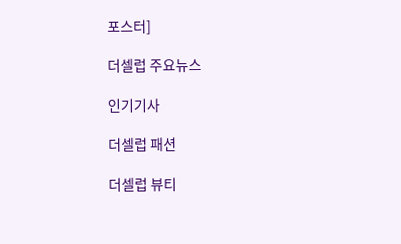포스터]

더셀럽 주요뉴스

인기기사

더셀럽 패션

더셀럽 뷰티